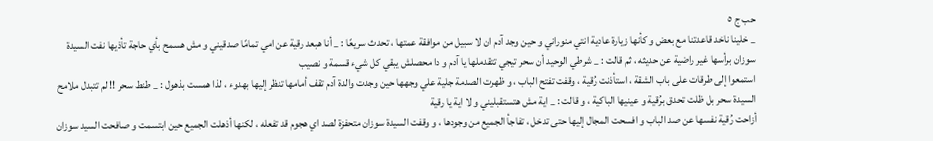حب ج ٥
_ خلينا ناخد قاعدتنا مع بعض و كأنها زيارة عادية انتي منوراني و حين وجد آدم ان لا سبيل من موافقة عمتها ، تحدث سريعًا : _ أنا هبعد رقية عن امي تمامًا صدقيني و مش هسمح بأي حاجة تأذيها نفت السيدة سوزان برأسها غير راضية عن حديثه ، ثم قالت : _ شرطي الوحيد أن سحر تيجي تتقدملها يا آدم و دا محصلش يبقي كل شيء قسمة و نصيب
استمعوا إلى طرقات على باب الشقة ، استأذنت رُقية ، وقفت تفتح الباب ، و ظهرت الصدمة جلية علي وجهها حين وجدت والدة آدم تقف أمامها تنظر إليها بهدوء ، لذا همست بذهول : _ طنط سحر !! لم تتبدل ملامح السيدة سحر بل ظلت تحدق برُقية و عينيها الباكية ، و قالت : _ اية مش هتستقبليني و لا اية يا رقية
أزاحت رُقية نفسها عن صد الباب و افسحت المجال إليها حتى تدخل ، تفاجأ الجميع من وجودها ، و وقفت السيدة سوزان متحفزة لصد اي هجوم قد تفعله ، لكنها أذهلت الجميع حين ابتسمت و صافحت السيد سوزان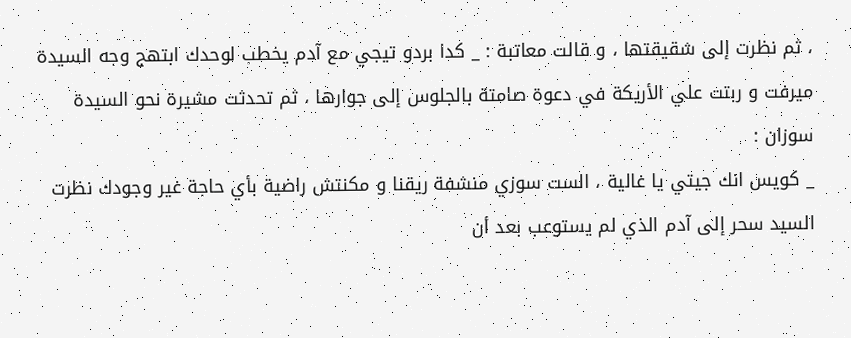، ثم نظرت إلى شقيقتها ، و قالت معاتبة : _ كدا بردو تيجي مع آدم يخطب لوحدك ابتهج وجه السيدة ميرفت و ربتت علي الأريكة في دعوة صامتة بالجلوس إلى جوارها ، ثم تحدثت مشيرة نحو السيدة سوزان :
_ كويس انك جيتي يا غالية ، الست سوزي منشفة ريقنا و مكنتش راضية بأي حاجة غير وجودك نظرت السيد سحر إلى آدم الذي لم يستوعب بعد أن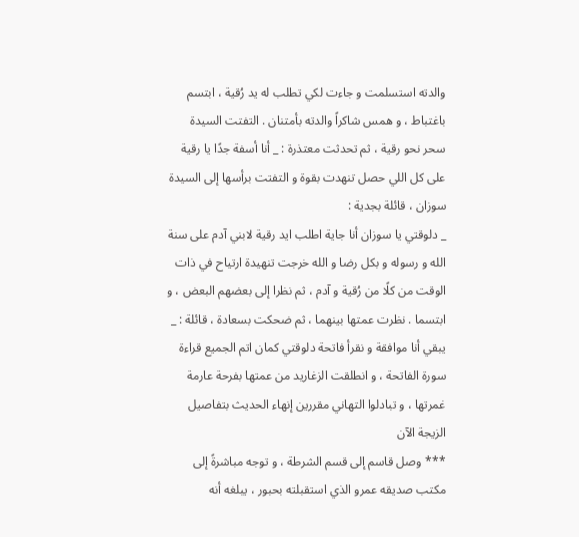والدته استسلمت و جاءت لكي تطلب له يد رُقية ، ابتسم باغتباط ، و همس شاكراً والدته بأمتنان . التفتت السيدة سحر نحو رقية ، ثم تحدثت معتذرة : _ أنا أسفة جدًا يا رقية على كل اللي حصل تنهدت بقوة و التفتت برأسها إلى السيدة سوزان ، قائلة بجدية :
_ دلوقتي يا سوزان أنا جاية اطلب ايد رقية لابني آدم على سنة الله و رسوله و بكل رضا و الله خرجت تنهيدة ارتياح في ذات الوقت من كلًا من رُقية و آدم ، ثم نظرا إلى بعضهم البعض ، و ابتسما . نظرت عمتها بينهما ، ثم ضحكت بسعادة ، قائلة : _ يبقي أنا موافقة و نقرأ فاتحة دلوقتي كمان اتم الجميع قراءة سورة الفاتحة ، و انطلقت الزغاريد من عمتها بفرحة عارمة غمرتها ، و تبادلوا التهاني مقررين إنهاء الحديث بتفاصيل الزيجة الآن
*** وصل قاسم إلى قسم الشرطة ، و توجه مباشرةً إلى مكتب صديقه عمرو الذي استقبلته بحبور ، يبلغه أنه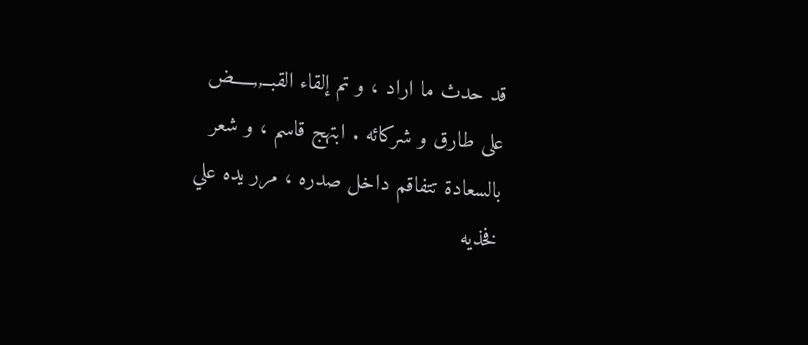قد حدث ما اراد ، و تم إلقاء القبــ,,ـــــض على طارق و شركائه . ابتهج قاسم ، و شعر بالسعادة تتفاقم داخل صدره ، مرر يده علي فخذيه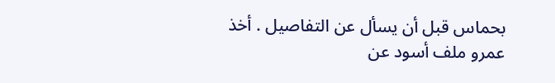بحماس قبل أن يسأل عن التفاصيل . أخذ عمرو ملف أسود عن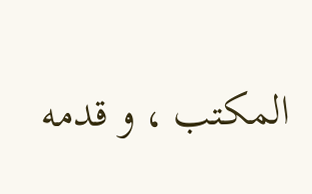المكتب ، و قدمه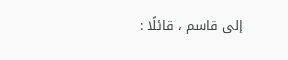إلى قاسم ، قائلًا :